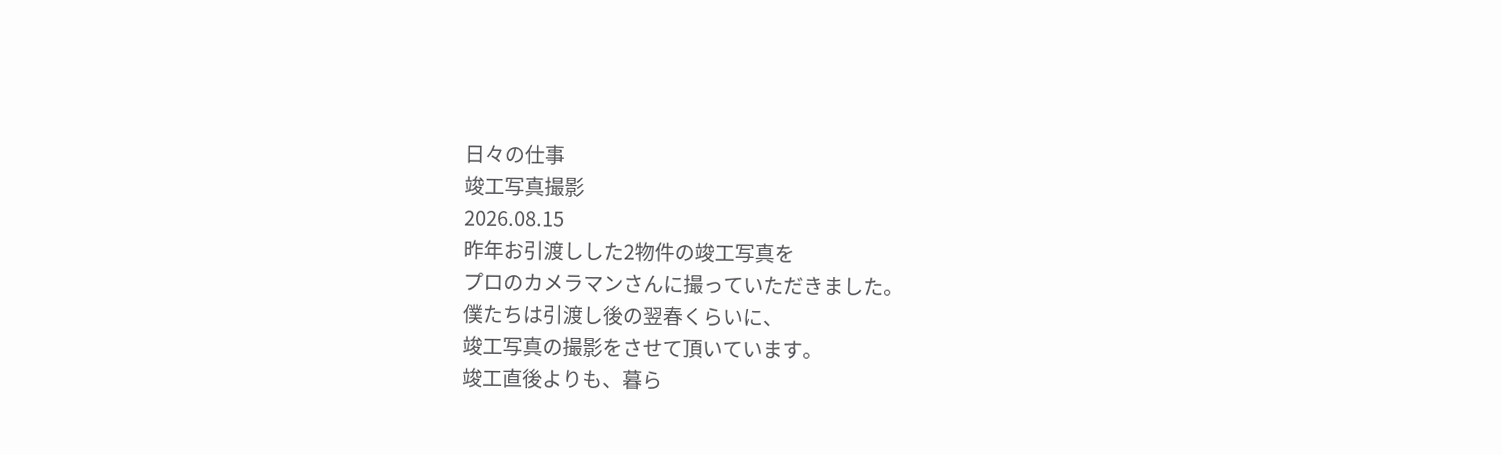日々の仕事
竣工写真撮影
2026.08.15
昨年お引渡しした2物件の竣工写真を
プロのカメラマンさんに撮っていただきました。
僕たちは引渡し後の翌春くらいに、
竣工写真の撮影をさせて頂いています。
竣工直後よりも、暮ら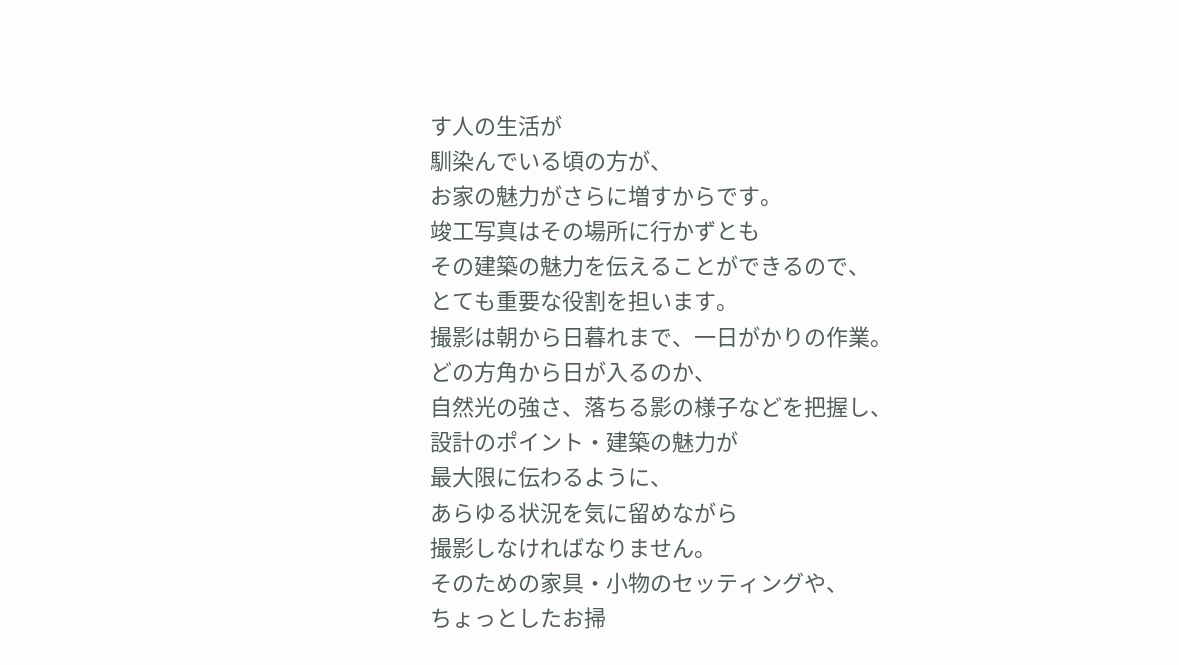す人の生活が
馴染んでいる頃の方が、
お家の魅力がさらに増すからです。
竣工写真はその場所に行かずとも
その建築の魅力を伝えることができるので、
とても重要な役割を担います。
撮影は朝から日暮れまで、一日がかりの作業。
どの方角から日が入るのか、
自然光の強さ、落ちる影の様子などを把握し、
設計のポイント・建築の魅力が
最大限に伝わるように、
あらゆる状況を気に留めながら
撮影しなければなりません。
そのための家具・小物のセッティングや、
ちょっとしたお掃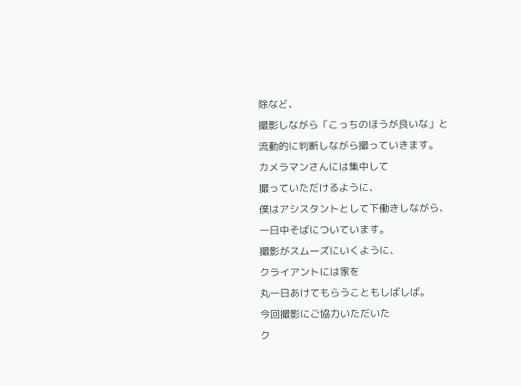除など、
撮影しながら「こっちのほうが良いな」と
流動的に判断しながら撮っていきます。
カメラマンさんには集中して
撮っていただけるように、
僕はアシスタントとして下働きしながら、
一日中そばについています。
撮影がスムーズにいくように、
クライアントには家を
丸一日あけてもらうこともしばしば。
今回撮影にご協力いただいた
ク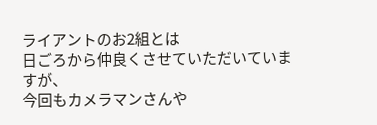ライアントのお2組とは
日ごろから仲良くさせていただいていますが、
今回もカメラマンさんや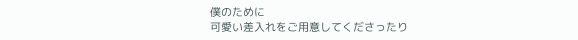僕のために
可愛い差入れをご用意してくださったり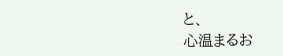と、
心温まるお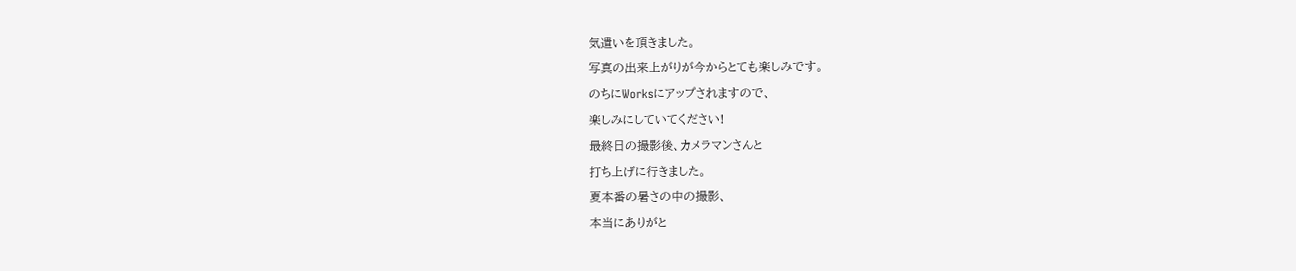気遣いを頂きました。
写真の出来上がりが今からとても楽しみです。
のちにWorksにアップされますので、
楽しみにしていてください!
最終日の撮影後、カメラマンさんと
打ち上げに行きました。
夏本番の暑さの中の撮影、
本当にありがと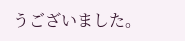うございました。